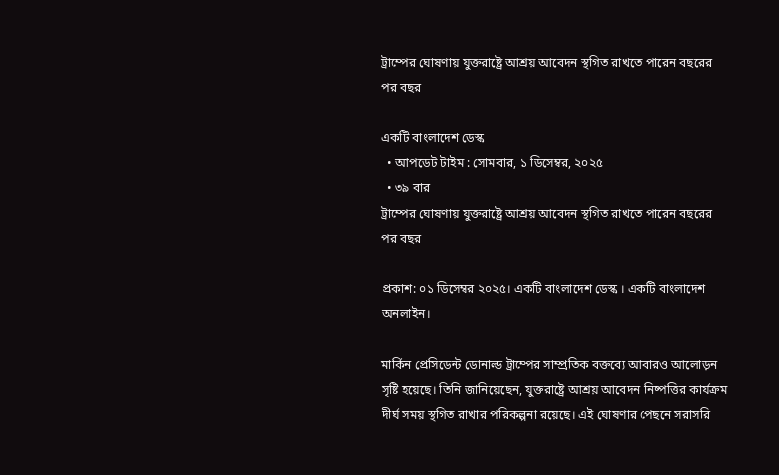ট্রাম্পের ঘোষণায় যুক্তরাষ্ট্রে আশ্রয় আবেদন স্থগিত রাখতে পারেন বছরের পর বছর

একটি বাংলাদেশ ডেস্ক
  • আপডেট টাইম : সোমবার, ১ ডিসেম্বর, ২০২৫
  • ৩৯ বার
ট্রাম্পের ঘোষণায় যুক্তরাষ্ট্রে আশ্রয় আবেদন স্থগিত রাখতে পারেন বছরের পর বছর

প্রকাশ: ০১ ডিসেম্বর ২০২৫। একটি বাংলাদেশ ডেস্ক । একটি বাংলাদেশ অনলাইন।

মার্কিন প্রেসিডেন্ট ডোনাল্ড ট্রাম্পের সাম্প্রতিক বক্তব্যে আবারও আলোড়ন সৃষ্টি হয়েছে। তিনি জানিয়েছেন, যুক্তরাষ্ট্রে আশ্রয় আবেদন নিষ্পত্তির কার্যক্রম দীর্ঘ সময় স্থগিত রাখার পরিকল্পনা রয়েছে। এই ঘোষণার পেছনে সরাসরি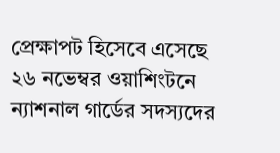প্রেক্ষাপট হিসেবে এসেছে ২৬ নভেম্বর ওয়াশিংটনে ন্যাশনাল গার্ডের সদস্যদের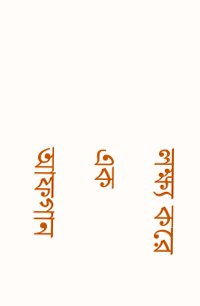লক্ষ্য করে এক আফগান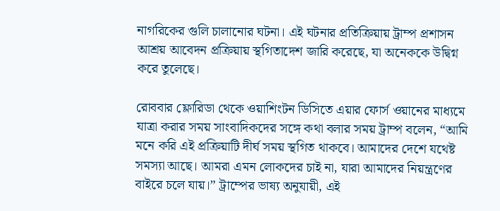নাগরিকের গুলি চালানোর ঘটনা। এই ঘটনার প্রতিক্রিয়ায় ট্রাম্প প্রশাসন আশ্রয় আবেদন প্রক্রিয়ায় স্থগিতাদেশ জারি করেছে, যা অনেককে উদ্বিগ্ন করে তুলেছে।

রোববার ফ্লোরিডা থেকে ওয়াশিংটন ডিসিতে এয়ার ফোর্স ওয়ানের মাধ্যমে যাত্রা করার সময় সাংবাদিকদের সঙ্গে কথা বলার সময় ট্রাম্প বলেন, “আমি মনে করি এই প্রক্রিয়াটি দীর্ঘ সময় স্থগিত থাকবে। আমাদের দেশে যথেষ্ট সমস্যা আছে। আমরা এমন লোকদের চাই না, যারা আমাদের নিয়ন্ত্রণের বাইরে চলে যায়।” ট্রাম্পের ভাষ্য অনুযায়ী, এই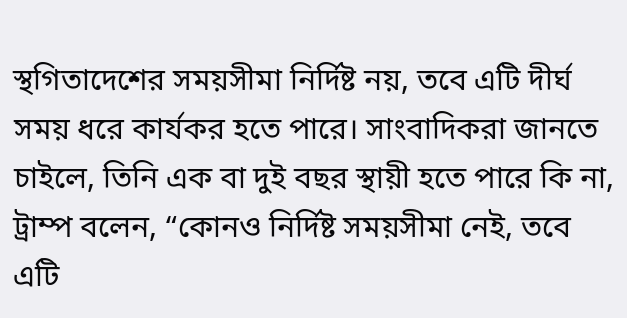স্থগিতাদেশের সময়সীমা নির্দিষ্ট নয়, তবে এটি দীর্ঘ সময় ধরে কার্যকর হতে পারে। সাংবাদিকরা জানতে চাইলে, তিনি এক বা দুই বছর স্থায়ী হতে পারে কি না, ট্রাম্প বলেন, “কোনও নির্দিষ্ট সময়সীমা নেই, তবে এটি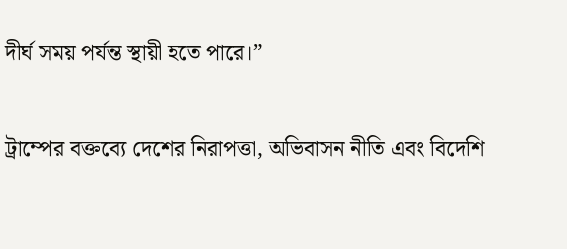দীর্ঘ সময় পর্যন্ত স্থায়ী হতে পারে।”

ট্রাম্পের বক্তব্যে দেশের নিরাপত্তা, অভিবাসন নীতি এবং বিদেশি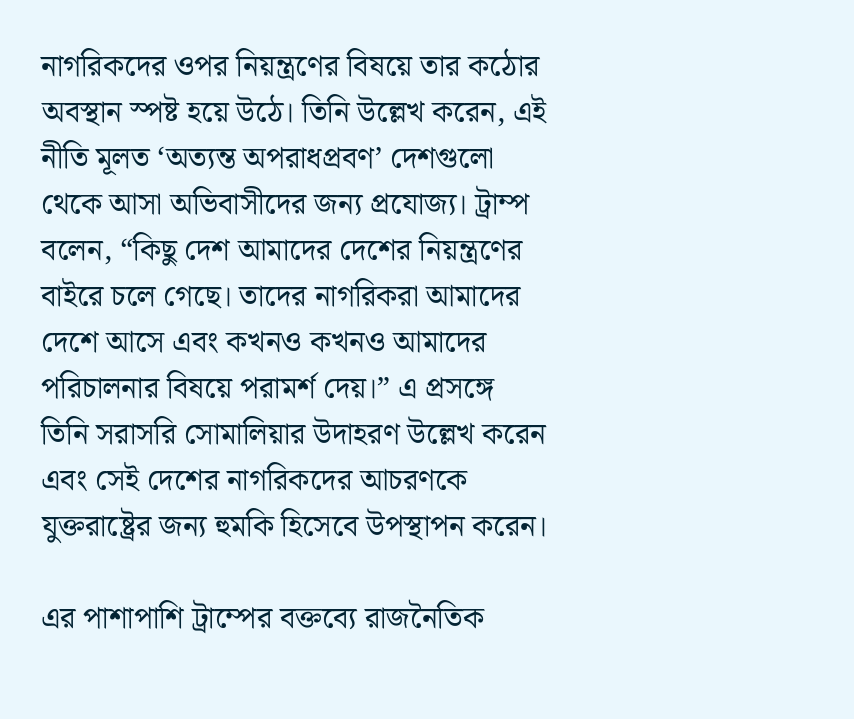নাগরিকদের ওপর নিয়ন্ত্রণের বিষয়ে তার কঠোর অবস্থান স্পষ্ট হয়ে উঠে। তিনি উল্লেখ করেন, এই নীতি মূলত ‘অত্যন্ত অপরাধপ্রবণ’ দেশগুলো থেকে আসা অভিবাসীদের জন্য প্রযোজ্য। ট্রাম্প বলেন, “কিছু দেশ আমাদের দেশের নিয়ন্ত্রণের বাইরে চলে গেছে। তাদের নাগরিকরা আমাদের দেশে আসে এবং কখনও কখনও আমাদের পরিচালনার বিষয়ে পরামর্শ দেয়।” এ প্রসঙ্গে তিনি সরাসরি সোমালিয়ার উদাহরণ উল্লেখ করেন এবং সেই দেশের নাগরিকদের আচরণকে যুক্তরাষ্ট্রের জন্য হুমকি হিসেবে উপস্থাপন করেন।

এর পাশাপাশি ট্রাম্পের বক্তব্যে রাজনৈতিক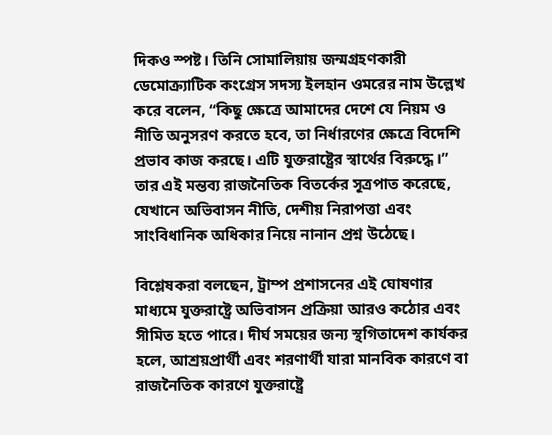দিকও স্পষ্ট। তিনি সোমালিয়ায় জন্মগ্রহণকারী ডেমোক্র্যাটিক কংগ্রেস সদস্য ইলহান ওমরের নাম উল্লেখ করে বলেন, “কিছু ক্ষেত্রে আমাদের দেশে যে নিয়ম ও নীতি অনুসরণ করতে হবে, তা নির্ধারণের ক্ষেত্রে বিদেশি প্রভাব কাজ করছে। এটি যুক্তরাষ্ট্রের স্বার্থের বিরুদ্ধে।” তার এই মন্তব্য রাজনৈতিক বিতর্কের সূত্রপাত করেছে, যেখানে অভিবাসন নীতি, দেশীয় নিরাপত্তা এবং সাংবিধানিক অধিকার নিয়ে নানান প্রশ্ন উঠেছে।

বিশ্লেষকরা বলছেন, ট্রাম্প প্রশাসনের এই ঘোষণার মাধ্যমে যুক্তরাষ্ট্রে অভিবাসন প্রক্রিয়া আরও কঠোর এবং সীমিত হতে পারে। দীর্ঘ সময়ের জন্য স্থগিতাদেশ কার্যকর হলে, আশ্রয়প্রার্থী এবং শরণার্থী যারা মানবিক কারণে বা রাজনৈতিক কারণে যুক্তরাষ্ট্রে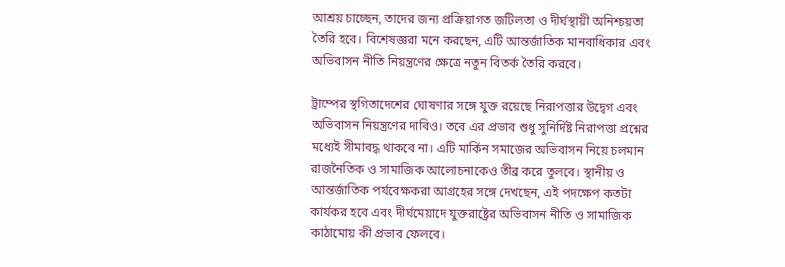আশ্রয় চাচ্ছেন, তাদের জন্য প্রক্রিয়াগত জটিলতা ও দীর্ঘস্থায়ী অনিশ্চয়তা তৈরি হবে। বিশেষজ্ঞরা মনে করছেন, এটি আন্তর্জাতিক মানবাধিকার এবং অভিবাসন নীতি নিয়ন্ত্রণের ক্ষেত্রে নতুন বিতর্ক তৈরি করবে।

ট্রাম্পের স্থগিতাদেশের ঘোষণার সঙ্গে যুক্ত রয়েছে নিরাপত্তার উদ্বেগ এবং অভিবাসন নিয়ন্ত্রণের দাবিও। তবে এর প্রভাব শুধু সুনির্দিষ্ট নিরাপত্তা প্রশ্নের মধ্যেই সীমাবদ্ধ থাকবে না। এটি মার্কিন সমাজের অভিবাসন নিয়ে চলমান রাজনৈতিক ও সামাজিক আলোচনাকেও তীব্র করে তুলবে। স্থানীয় ও আন্তর্জাতিক পর্যবেক্ষকরা আগ্রহের সঙ্গে দেখছেন, এই পদক্ষেপ কতটা কার্যকর হবে এবং দীর্ঘমেয়াদে যুক্তরাষ্ট্রের অভিবাসন নীতি ও সামাজিক কাঠামোয় কী প্রভাব ফেলবে।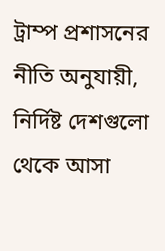ট্রাম্প প্রশাসনের নীতি অনুযায়ী, নির্দিষ্ট দেশগুলো থেকে আসা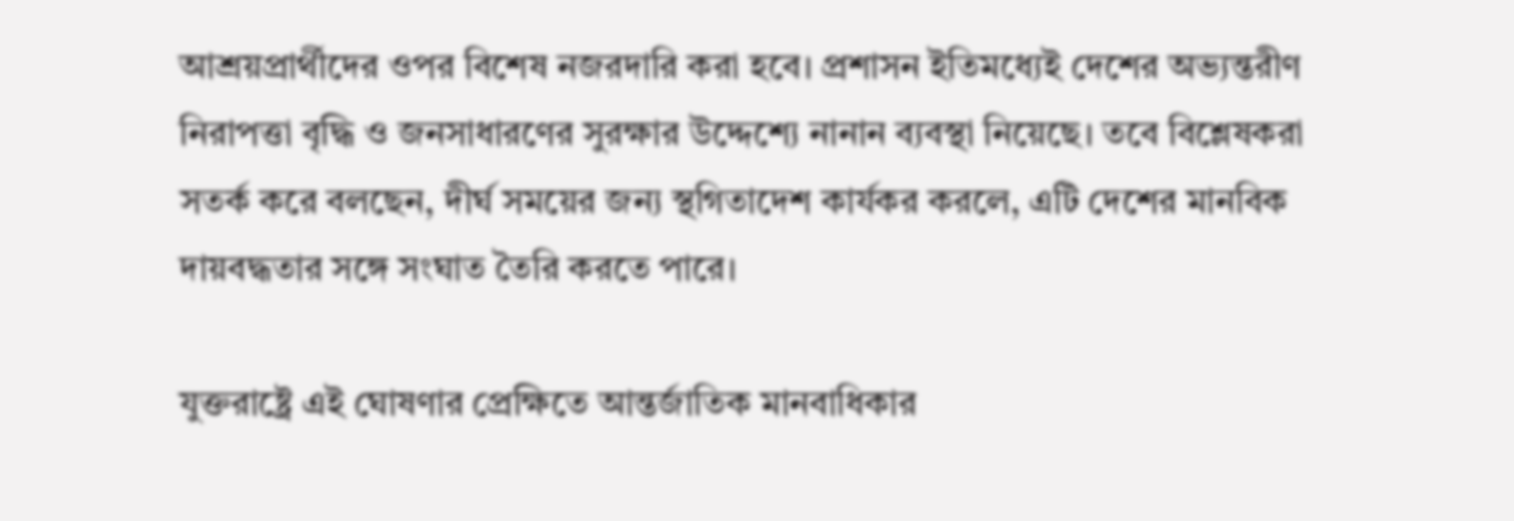আশ্রয়প্রার্থীদের ওপর বিশেষ নজরদারি করা হবে। প্রশাসন ইতিমধ্যেই দেশের অভ্যন্তরীণ নিরাপত্তা বৃদ্ধি ও জনসাধারণের সুরক্ষার উদ্দেশ্যে নানান ব্যবস্থা নিয়েছে। তবে বিশ্লেষকরা সতর্ক করে বলছেন, দীর্ঘ সময়ের জন্য স্থগিতাদেশ কার্যকর করলে, এটি দেশের মানবিক দায়বদ্ধতার সঙ্গে সংঘাত তৈরি করতে পারে।

যুক্তরাষ্ট্রে এই ঘোষণার প্রেক্ষিতে আন্তর্জাতিক মানবাধিকার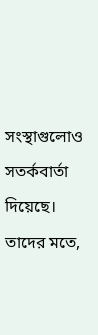সংস্থাগুলোও সতর্কবার্তা দিয়েছে। তাদের মতে,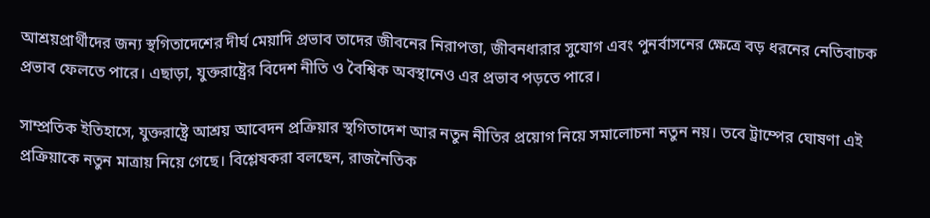আশ্রয়প্রার্থীদের জন্য স্থগিতাদেশের দীর্ঘ মেয়াদি প্রভাব তাদের জীবনের নিরাপত্তা, জীবনধারার সুযোগ এবং পুনর্বাসনের ক্ষেত্রে বড় ধরনের নেতিবাচক প্রভাব ফেলতে পারে। এছাড়া, যুক্তরাষ্ট্রের বিদেশ নীতি ও বৈশ্বিক অবস্থানেও এর প্রভাব পড়তে পারে।

সাম্প্রতিক ইতিহাসে, যুক্তরাষ্ট্রে আশ্রয় আবেদন প্রক্রিয়ার স্থগিতাদেশ আর নতুন নীতির প্রয়োগ নিয়ে সমালোচনা নতুন নয়। তবে ট্রাম্পের ঘোষণা এই প্রক্রিয়াকে নতুন মাত্রায় নিয়ে গেছে। বিশ্লেষকরা বলছেন, রাজনৈতিক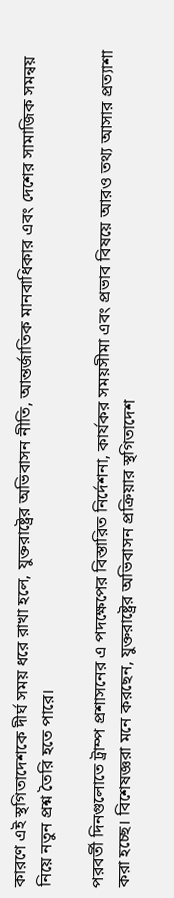কারণে এই স্থগিতাদেশকে দীর্ঘ সময় ধরে রাখা হলে, যুক্তরাষ্ট্রের অভিবাসন নীতি, আন্তর্জাতিক মানবাধিকার এবং দেশের সামাজিক সমন্বয় নিয়ে নতুন প্রশ্ন তৈরি হতে পারে।

পরবর্তী দিনগুলোতে ট্রাম্প প্রশাসনের এ পদক্ষেপের বিস্তারিত নির্দেশনা, কার্যকর সময়সীমা এবং প্রভাব বিষয়ে আরও তথ্য আসার প্রত্যাশা করা হচ্ছে। বিশেষজ্ঞরা মনে করছেন, যুক্তরাষ্ট্রের অভিবাসন প্রক্রিয়ার স্থগিতাদেশ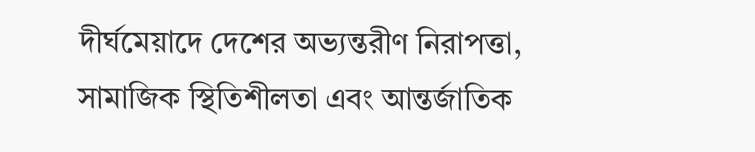দীর্ঘমেয়াদে দেশের অভ্যন্তরীণ নিরাপত্তা, সামাজিক স্থিতিশীলতা এবং আন্তর্জাতিক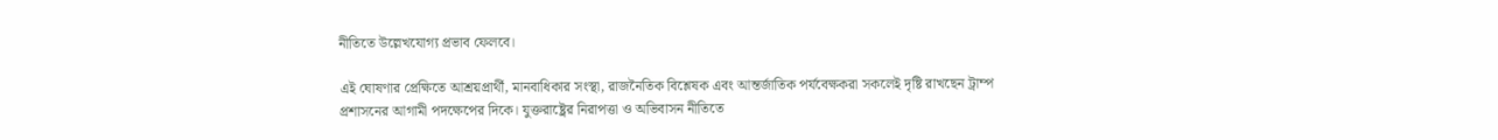নীতিতে উল্লেখযোগ্য প্রভাব ফেলবে।

এই ঘোষণার প্রেক্ষিতে আশ্রয়প্রার্থী, মানবাধিকার সংস্থা, রাজনৈতিক বিশ্লেষক এবং আন্তর্জাতিক পর্যবেক্ষকরা সকলেই দৃষ্টি রাখছেন ট্রাম্প প্রশাসনের আগামী পদক্ষেপের দিকে। যুক্তরাষ্ট্রের নিরাপত্তা ও অভিবাসন নীতিতে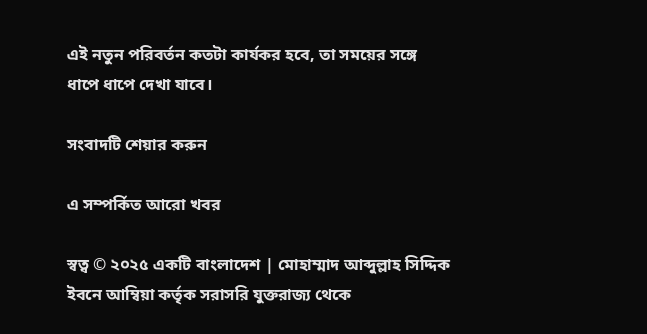এই নতুন পরিবর্তন কতটা কার্যকর হবে, তা সময়ের সঙ্গে ধাপে ধাপে দেখা যাবে।

সংবাদটি শেয়ার করুন

এ সম্পর্কিত আরো খবর

স্বত্ব © ২০২৫ একটি বাংলাদেশ | মোহাম্মাদ আব্দুল্লাহ সিদ্দিক ইবনে আম্বিয়া কর্তৃক সরাসরি যুক্তরাজ্য থেকে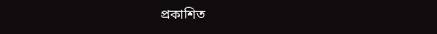প্রকাশিত